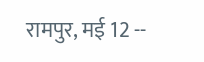रामपुर, मई 12 --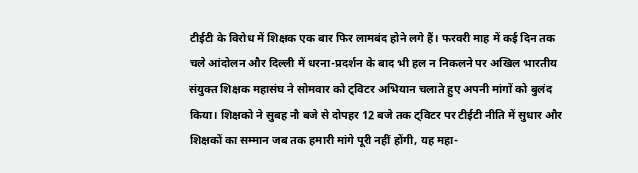टीईटी के विरोध में शिक्षक एक बार फिर लामबंद होने लगे हैं। फरवरी माह में कई दिन तक चले आंदोलन और दिल्ली में धरना-प्रदर्शन के बाद भी हल न निकलने पर अखिल भारतीय संयुक्त शिक्षक महासंघ ने सोमवार को ट्विटर अभियान चलाते हुए अपनी मांगों को बुलंद किया। शिक्षको ने सुबह नौ बजे से दोपहर 12 बजे तक ट्विटर पर टीईटी नीति में सुधार और शिक्षकों का सम्मान जब तक हमारी मांगे पूरी नहीं होंगी, यह महा-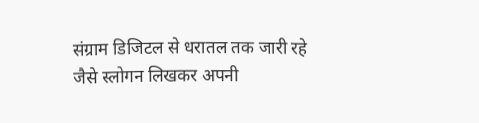संग्राम डिजिटल से धरातल तक जारी रहे जैसे स्लोगन लिखकर अपनी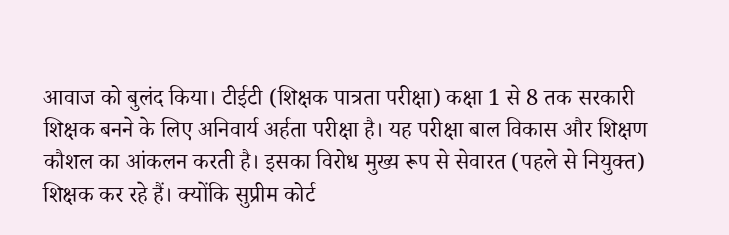आवाज को बुलंद किया। टीईटी (शिक्षक पात्रता परीक्षा) कक्षा 1 से 8 तक सरकारी शिक्षक बनने के लिए अनिवार्य अर्हता परीक्षा है। यह परीक्षा बाल विकास और शिक्षण कौशल का आंकलन करती है। इसका विरोध मुख्य रूप से सेवारत (पहले से नियुक्त) शिक्षक कर रहे हैं। क्योंकि सुप्रीम कोर्ट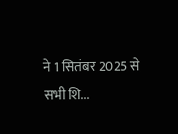ने 1 सितंबर 2025 से सभी शि...